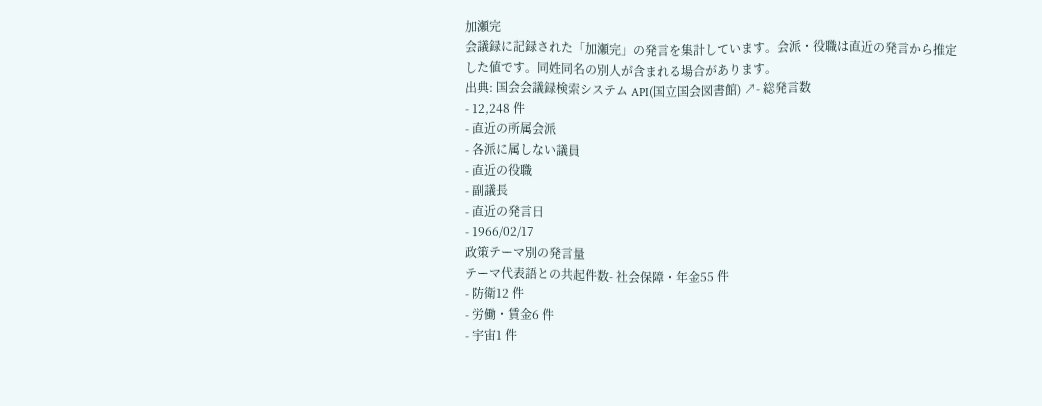加瀬完
会議録に記録された「加瀬完」の発言を集計しています。会派・役職は直近の発言から推定した値です。同姓同名の別人が含まれる場合があります。
出典: 国会会議録検索システム API(国立国会図書館) ↗- 総発言数
- 12,248 件
- 直近の所属会派
- 各派に属しない議員
- 直近の役職
- 副議長
- 直近の発言日
- 1966/02/17
政策テーマ別の発言量
テーマ代表語との共起件数- 社会保障・年金55 件
- 防衛12 件
- 労働・賃金6 件
- 宇宙1 件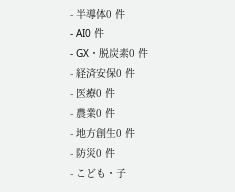- 半導体0 件
- AI0 件
- GX・脱炭素0 件
- 経済安保0 件
- 医療0 件
- 農業0 件
- 地方創生0 件
- 防災0 件
- こども・子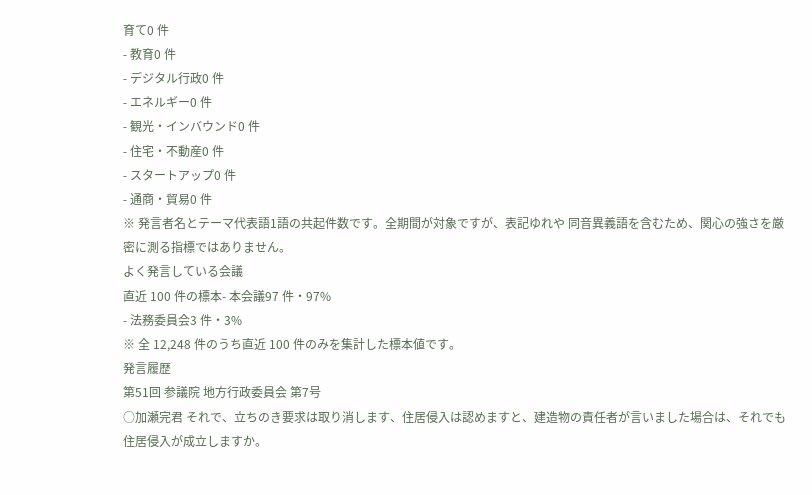育て0 件
- 教育0 件
- デジタル行政0 件
- エネルギー0 件
- 観光・インバウンド0 件
- 住宅・不動産0 件
- スタートアップ0 件
- 通商・貿易0 件
※ 発言者名とテーマ代表語1語の共起件数です。全期間が対象ですが、表記ゆれや 同音異義語を含むため、関心の強さを厳密に測る指標ではありません。
よく発言している会議
直近 100 件の標本- 本会議97 件・97%
- 法務委員会3 件・3%
※ 全 12,248 件のうち直近 100 件のみを集計した標本値です。
発言履歴
第51回 参議院 地方行政委員会 第7号
○加瀬完君 それで、立ちのき要求は取り消します、住居侵入は認めますと、建造物の責任者が言いました場合は、それでも住居侵入が成立しますか。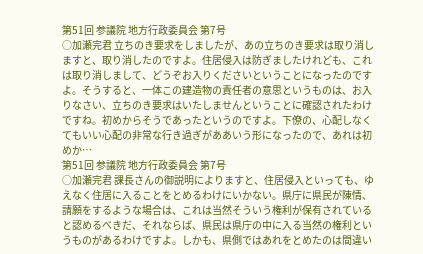第51回 参議院 地方行政委員会 第7号
○加瀬完君 立ちのき要求をしましたが、あの立ちのき要求は取り消しますと、取り消したのですよ。住居侵入は防ぎましたけれども、これは取り消しまして、どうぞお入りくださいということになったのですよ。そうすると、一体この建造物の責任者の意思というものは、お入りなさい、立ちのき要求はいたしませんということに確認されたわけですね。初めからそうであったというのですよ。下僚の、心配しなくてもいい心配の非常な行き過ぎがああいう形になったので、あれは初めか…
第51回 参議院 地方行政委員会 第7号
○加瀬完君 課長さんの御説明によりますと、住居侵入といっても、ゆえなく住居に入ることをとめるわけにいかない。県庁に県民が陳情、請願をするような場合は、これは当然そういう権利が保有されていると認めるべきだ、それならば、県民は県庁の中に入る当然の権利というものがあるわけですよ。しかも、県側ではあれをとめたのは間違い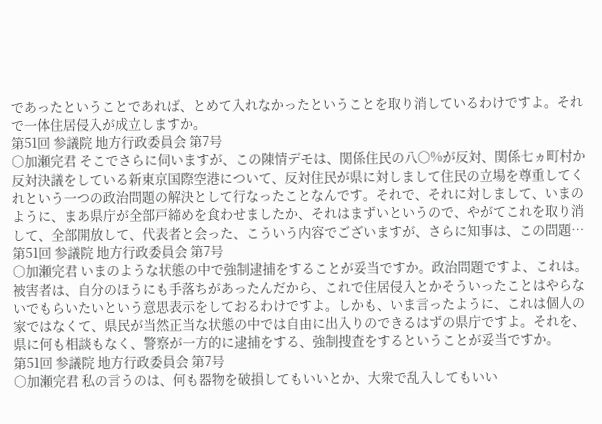であったということであれば、とめて入れなかったということを取り消しているわけですよ。それで一体住居侵入が成立しますか。
第51回 参議院 地方行政委員会 第7号
○加瀬完君 そこでさらに伺いますが、この陳情デモは、関係住民の八〇%が反対、関係七ヵ町村か反対決議をしている新東京国際空港について、反対住民が県に対しまして住民の立場を尊重してくれという一つの政治問題の解決として行なったことなんです。それで、それに対しまして、いまのように、まあ県庁が全部戸締めを食わせましたか、それはまずいというので、やがてこれを取り消して、全部開放して、代表者と会った、こういう内容でございますが、さらに知事は、この問題…
第51回 参議院 地方行政委員会 第7号
○加瀬完君 いまのような状態の中で強制逮捕をすることが妥当ですか。政治問題ですよ、これは。被害者は、自分のほうにも手落ちがあったんだから、これで住居侵入とかそういったことはやらないでもらいたいという意思表示をしておるわけですよ。しかも、いま言ったように、これは個人の家ではなくて、県民が当然正当な状態の中では自由に出入りのできるはずの県庁ですよ。それを、県に何も相談もなく、警察が一方的に逮捕をする、強制捜査をするということが妥当ですか。
第51回 参議院 地方行政委員会 第7号
○加瀬完君 私の言うのは、何も器物を破損してもいいとか、大衆で乱入してもいい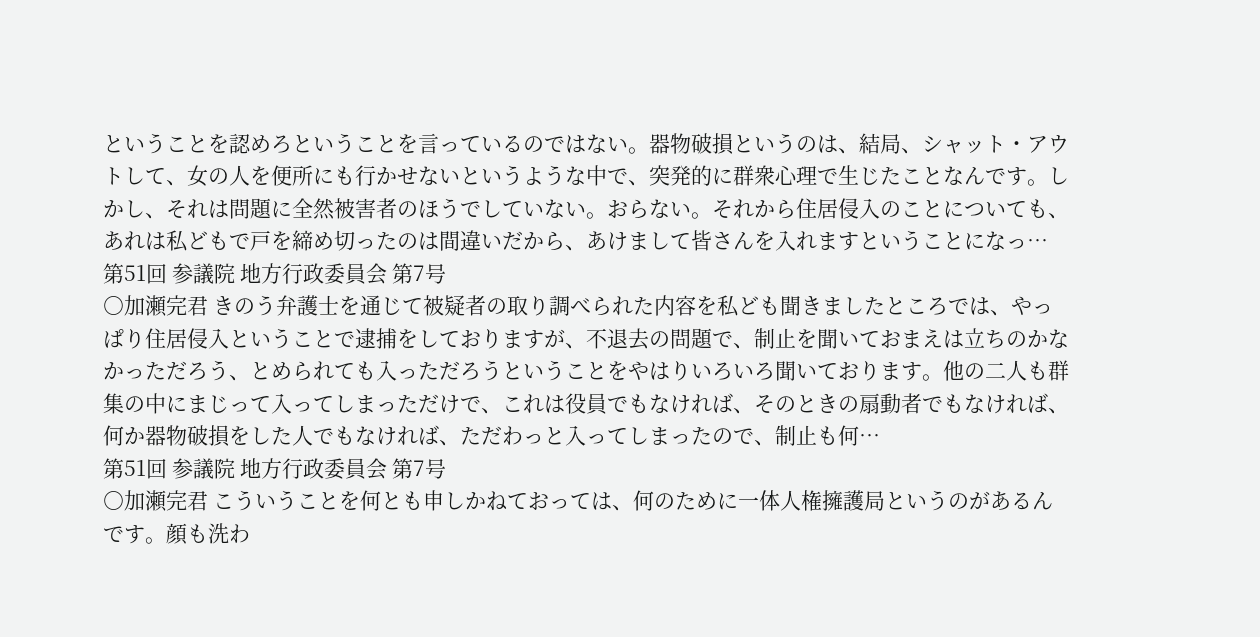ということを認めろということを言っているのではない。器物破損というのは、結局、シャット・アウトして、女の人を便所にも行かせないというような中で、突発的に群衆心理で生じたことなんです。しかし、それは問題に全然被害者のほうでしていない。おらない。それから住居侵入のことについても、あれは私どもで戸を締め切ったのは間違いだから、あけまして皆さんを入れますということになっ…
第51回 参議院 地方行政委員会 第7号
○加瀬完君 きのう弁護士を通じて被疑者の取り調べられた内容を私ども聞きましたところでは、やっぱり住居侵入ということで逮捕をしておりますが、不退去の問題で、制止を聞いておまえは立ちのかなかっただろう、とめられても入っただろうということをやはりいろいろ聞いております。他の二人も群集の中にまじって入ってしまっただけで、これは役員でもなければ、そのときの扇動者でもなければ、何か器物破損をした人でもなければ、ただわっと入ってしまったので、制止も何…
第51回 参議院 地方行政委員会 第7号
○加瀬完君 こういうことを何とも申しかねておっては、何のために一体人権擁護局というのがあるんです。顔も洗わ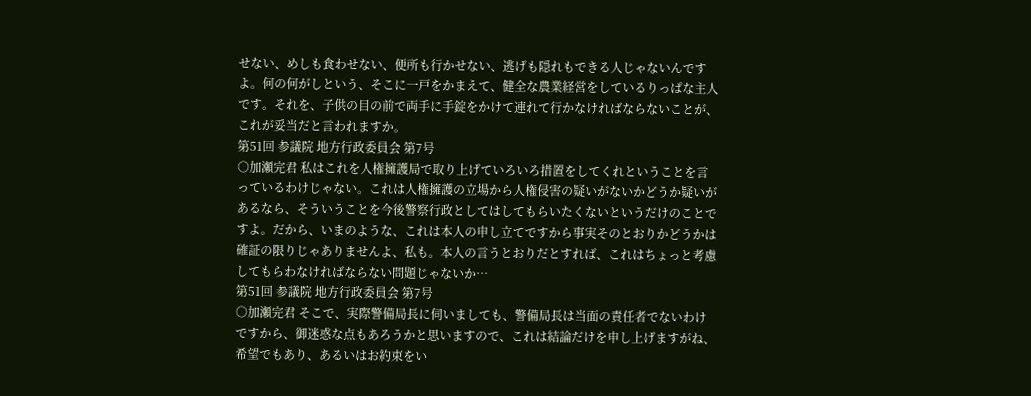せない、めしも食わせない、便所も行かせない、逃げも隠れもできる人じゃないんですよ。何の何がしという、そこに一戸をかまえて、健全な農業経営をしているりっぱな主人です。それを、子供の目の前で両手に手錠をかけて連れて行かなければならないことが、これが妥当だと言われますか。
第51回 参議院 地方行政委員会 第7号
○加瀬完君 私はこれを人権擁護局で取り上げていろいろ措置をしてくれということを言っているわけじゃない。これは人権擁護の立場から人権侵害の疑いがないかどうか疑いがあるなら、そういうことを今後警察行政としてはしてもらいたくないというだけのことですよ。だから、いまのような、これは本人の申し立てですから事実そのとおりかどうかは確証の限りじゃありませんよ、私も。本人の言うとおりだとすれば、これはちょっと考慮してもらわなければならない問題じゃないか…
第51回 参議院 地方行政委員会 第7号
○加瀬完君 そこで、実際警備局長に伺いましても、警備局長は当面の責任者でないわけですから、御迷惑な点もあろうかと思いますので、これは結論だけを申し上げますがね、希望でもあり、あるいはお約束をい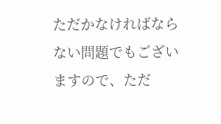ただかなければならない問題でもございますので、ただ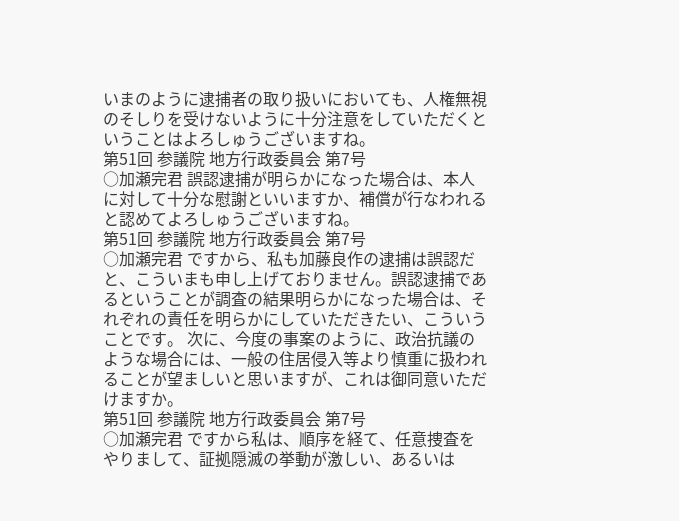いまのように逮捕者の取り扱いにおいても、人権無視のそしりを受けないように十分注意をしていただくということはよろしゅうございますね。
第51回 参議院 地方行政委員会 第7号
○加瀬完君 誤認逮捕が明らかになった場合は、本人に対して十分な慰謝といいますか、補償が行なわれると認めてよろしゅうございますね。
第51回 参議院 地方行政委員会 第7号
○加瀬完君 ですから、私も加藤良作の逮捕は誤認だと、こういまも申し上げておりません。誤認逮捕であるということが調査の結果明らかになった場合は、それぞれの責任を明らかにしていただきたい、こういうことです。 次に、今度の事案のように、政治抗議のような場合には、一般の住居侵入等より慎重に扱われることが望ましいと思いますが、これは御同意いただけますか。
第51回 参議院 地方行政委員会 第7号
○加瀬完君 ですから私は、順序を経て、任意捜査をやりまして、証拠隠滅の挙動が激しい、あるいは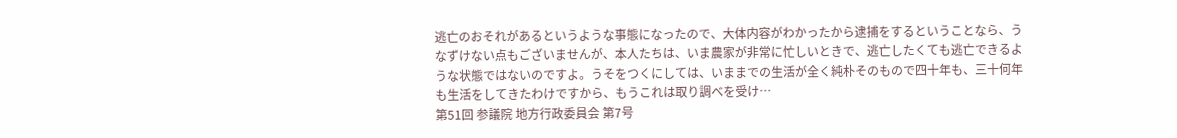逃亡のおそれがあるというような事態になったので、大体内容がわかったから逮捕をするということなら、うなずけない点もございませんが、本人たちは、いま農家が非常に忙しいときで、逃亡したくても逃亡できるような状態ではないのですよ。うそをつくにしては、いままでの生活が全く純朴そのもので四十年も、三十何年も生活をしてきたわけですから、もうこれは取り調べを受け…
第51回 参議院 地方行政委員会 第7号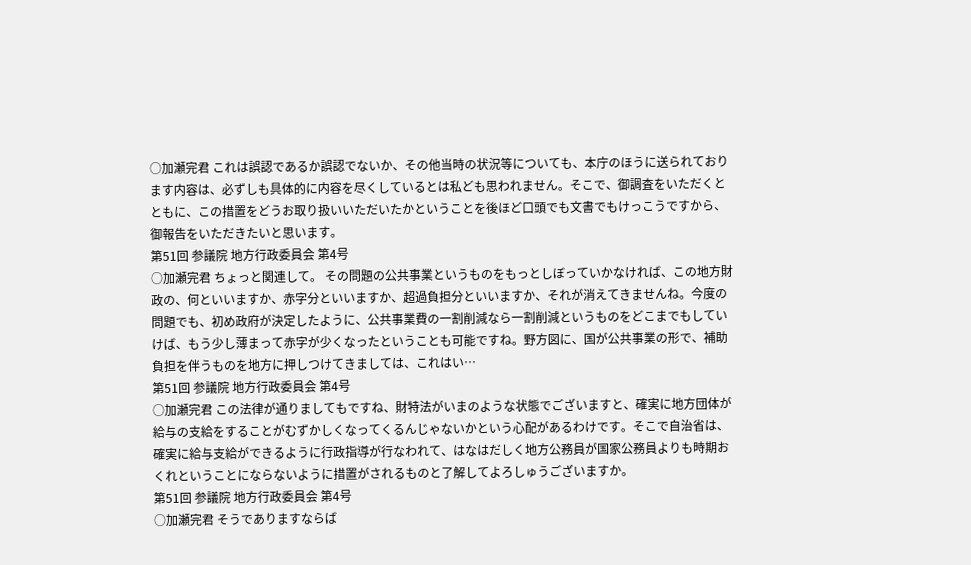○加瀬完君 これは誤認であるか誤認でないか、その他当時の状況等についても、本庁のほうに送られております内容は、必ずしも具体的に内容を尽くしているとは私ども思われません。そこで、御調査をいただくとともに、この措置をどうお取り扱いいただいたかということを後ほど口頭でも文書でもけっこうですから、御報告をいただきたいと思います。
第51回 参議院 地方行政委員会 第4号
○加瀬完君 ちょっと関連して。 その問題の公共事業というものをもっとしぼっていかなければ、この地方財政の、何といいますか、赤字分といいますか、超過負担分といいますか、それが消えてきませんね。今度の問題でも、初め政府が決定したように、公共事業費の一割削減なら一割削減というものをどこまでもしていけば、もう少し薄まって赤字が少くなったということも可能ですね。野方図に、国が公共事業の形で、補助負担を伴うものを地方に押しつけてきましては、これはい…
第51回 参議院 地方行政委員会 第4号
○加瀬完君 この法律が通りましてもですね、財特法がいまのような状態でございますと、確実に地方団体が給与の支給をすることがむずかしくなってくるんじゃないかという心配があるわけです。そこで自治省は、確実に給与支給ができるように行政指導が行なわれて、はなはだしく地方公務員が国家公務員よりも時期おくれということにならないように措置がされるものと了解してよろしゅうございますか。
第51回 参議院 地方行政委員会 第4号
○加瀬完君 そうでありますならば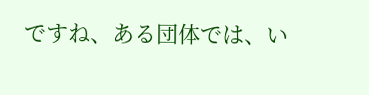ですね、ある団体では、い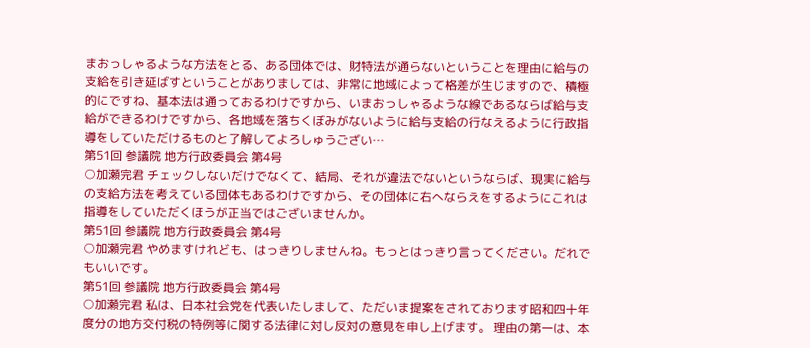まおっしゃるような方法をとる、ある団体では、財特法が通らないということを理由に給与の支給を引き延ばすということがありましては、非常に地域によって格差が生じますので、積極的にですね、基本法は通っておるわけですから、いまおっしゃるような線であるならば給与支給ができるわけですから、各地域を落ちくぼみがないように給与支給の行なえるように行政指導をしていただけるものと了解してよろしゅうござい…
第51回 参議院 地方行政委員会 第4号
○加瀬完君 チェックしないだけでなくて、結局、それが違法でないというならば、現実に給与の支給方法を考えている団体もあるわけですから、その団体に右へならえをするようにこれは指導をしていただくほうが正当ではございませんか。
第51回 参議院 地方行政委員会 第4号
○加瀬完君 やめますけれども、はっきりしませんね。もっとはっきり言ってください。だれでもいいです。
第51回 参議院 地方行政委員会 第4号
○加瀬完君 私は、日本社会党を代表いたしまして、ただいま提案をされております昭和四十年度分の地方交付税の特例等に関する法律に対し反対の意見を申し上げます。 理由の第一は、本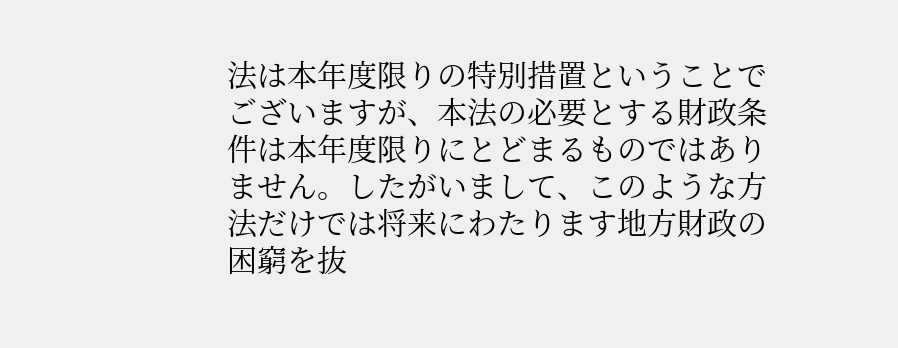法は本年度限りの特別措置ということでございますが、本法の必要とする財政条件は本年度限りにとどまるものではありません。したがいまして、このような方法だけでは将来にわたります地方財政の困窮を抜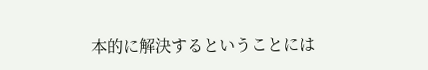本的に解決するということには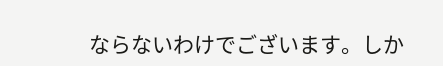ならないわけでございます。しか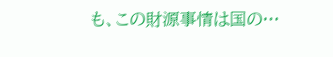も、この財源事情は国の…